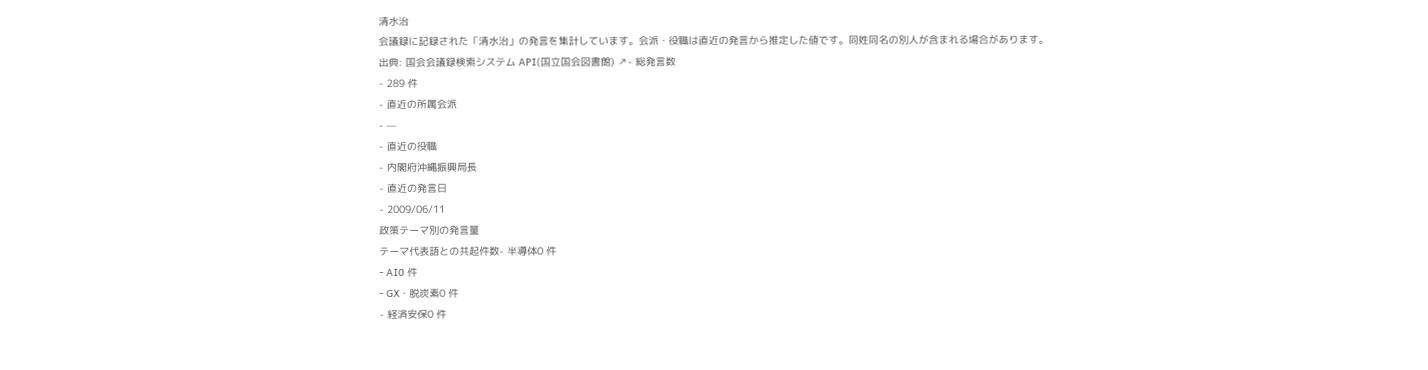清水治
会議録に記録された「清水治」の発言を集計しています。会派・役職は直近の発言から推定した値です。同姓同名の別人が含まれる場合があります。
出典: 国会会議録検索システム API(国立国会図書館) ↗- 総発言数
- 289 件
- 直近の所属会派
- —
- 直近の役職
- 内閣府沖縄振興局長
- 直近の発言日
- 2009/06/11
政策テーマ別の発言量
テーマ代表語との共起件数- 半導体0 件
- AI0 件
- GX・脱炭素0 件
- 経済安保0 件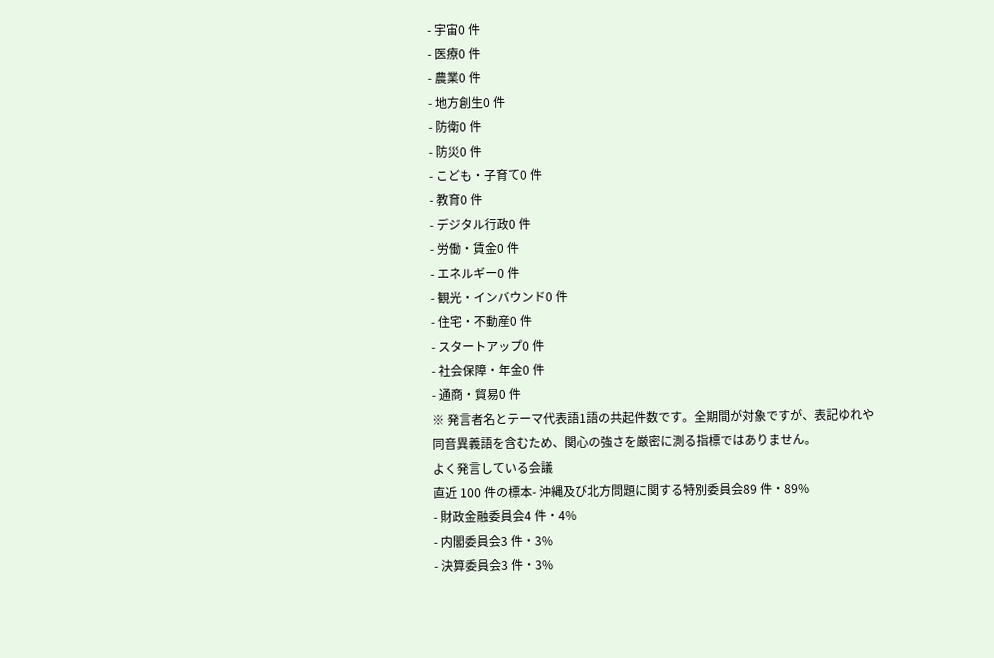- 宇宙0 件
- 医療0 件
- 農業0 件
- 地方創生0 件
- 防衛0 件
- 防災0 件
- こども・子育て0 件
- 教育0 件
- デジタル行政0 件
- 労働・賃金0 件
- エネルギー0 件
- 観光・インバウンド0 件
- 住宅・不動産0 件
- スタートアップ0 件
- 社会保障・年金0 件
- 通商・貿易0 件
※ 発言者名とテーマ代表語1語の共起件数です。全期間が対象ですが、表記ゆれや 同音異義語を含むため、関心の強さを厳密に測る指標ではありません。
よく発言している会議
直近 100 件の標本- 沖縄及び北方問題に関する特別委員会89 件・89%
- 財政金融委員会4 件・4%
- 内閣委員会3 件・3%
- 決算委員会3 件・3%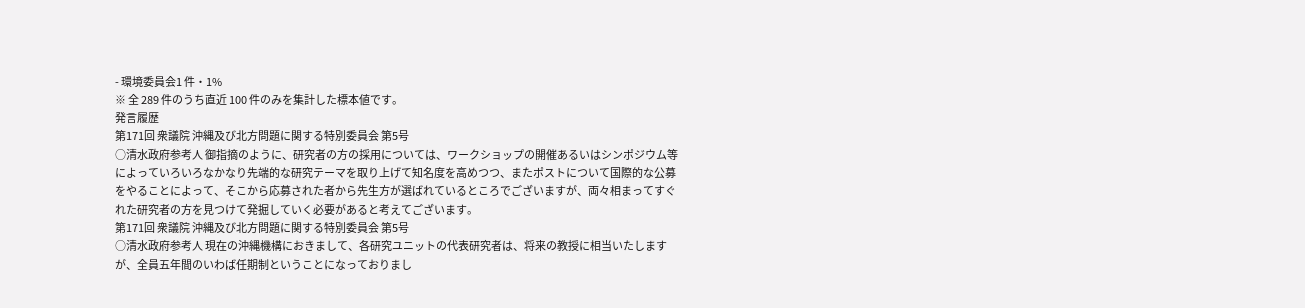- 環境委員会1 件・1%
※ 全 289 件のうち直近 100 件のみを集計した標本値です。
発言履歴
第171回 衆議院 沖縄及び北方問題に関する特別委員会 第5号
○清水政府参考人 御指摘のように、研究者の方の採用については、ワークショップの開催あるいはシンポジウム等によっていろいろなかなり先端的な研究テーマを取り上げて知名度を高めつつ、またポストについて国際的な公募をやることによって、そこから応募された者から先生方が選ばれているところでございますが、両々相まってすぐれた研究者の方を見つけて発掘していく必要があると考えてございます。
第171回 衆議院 沖縄及び北方問題に関する特別委員会 第5号
○清水政府参考人 現在の沖縄機構におきまして、各研究ユニットの代表研究者は、将来の教授に相当いたしますが、全員五年間のいわば任期制ということになっておりまし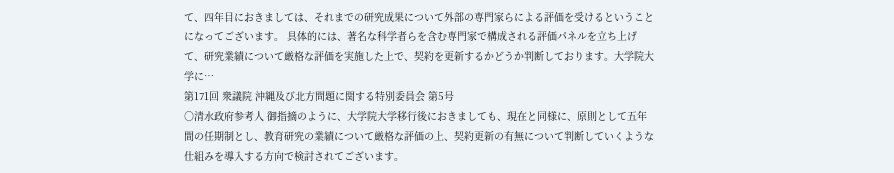て、四年目におきましては、それまでの研究成果について外部の専門家らによる評価を受けるということになってございます。 具体的には、著名な科学者らを含む専門家で構成される評価パネルを立ち上げて、研究業績について厳格な評価を実施した上で、契約を更新するかどうか判断しております。大学院大学に…
第171回 衆議院 沖縄及び北方問題に関する特別委員会 第5号
○清水政府参考人 御指摘のように、大学院大学移行後におきましても、現在と同様に、原則として五年間の任期制とし、教育研究の業績について厳格な評価の上、契約更新の有無について判断していくような仕組みを導入する方向で検討されてございます。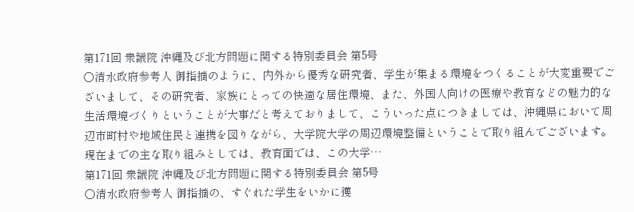第171回 衆議院 沖縄及び北方問題に関する特別委員会 第5号
○清水政府参考人 御指摘のように、内外から優秀な研究者、学生が集まる環境をつくることが大変重要でございまして、その研究者、家族にとっての快適な居住環境、また、外国人向けの医療や教育などの魅力的な生活環境づくりということが大事だと考えておりまして、こういった点につきましては、沖縄県において周辺市町村や地域住民と連携を図りながら、大学院大学の周辺環境整備ということで取り組んでございます。 現在までの主な取り組みとしては、教育面では、この大学…
第171回 衆議院 沖縄及び北方問題に関する特別委員会 第5号
○清水政府参考人 御指摘の、すぐれた学生をいかに獲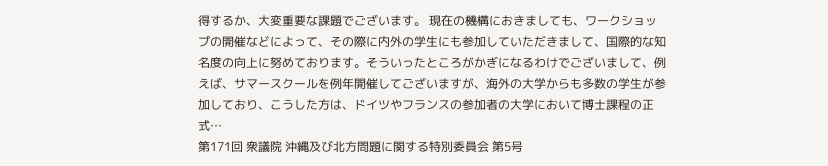得するか、大変重要な課題でございます。 現在の機構におきましても、ワークショップの開催などによって、その際に内外の学生にも参加していただきまして、国際的な知名度の向上に努めております。そういったところがかぎになるわけでございまして、例えば、サマースクールを例年開催してございますが、海外の大学からも多数の学生が参加しており、こうした方は、ドイツやフランスの参加者の大学において博士課程の正式…
第171回 衆議院 沖縄及び北方問題に関する特別委員会 第5号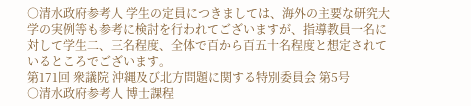○清水政府参考人 学生の定員につきましては、海外の主要な研究大学の実例等も参考に検討を行われてございますが、指導教員一名に対して学生二、三名程度、全体で百から百五十名程度と想定されているところでございます。
第171回 衆議院 沖縄及び北方問題に関する特別委員会 第5号
○清水政府参考人 博士課程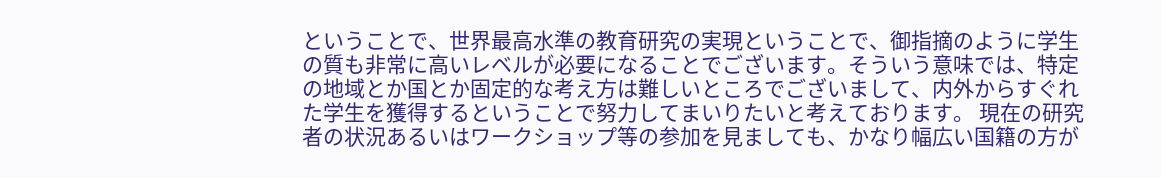ということで、世界最高水準の教育研究の実現ということで、御指摘のように学生の質も非常に高いレベルが必要になることでございます。そういう意味では、特定の地域とか国とか固定的な考え方は難しいところでございまして、内外からすぐれた学生を獲得するということで努力してまいりたいと考えております。 現在の研究者の状況あるいはワークショップ等の参加を見ましても、かなり幅広い国籍の方が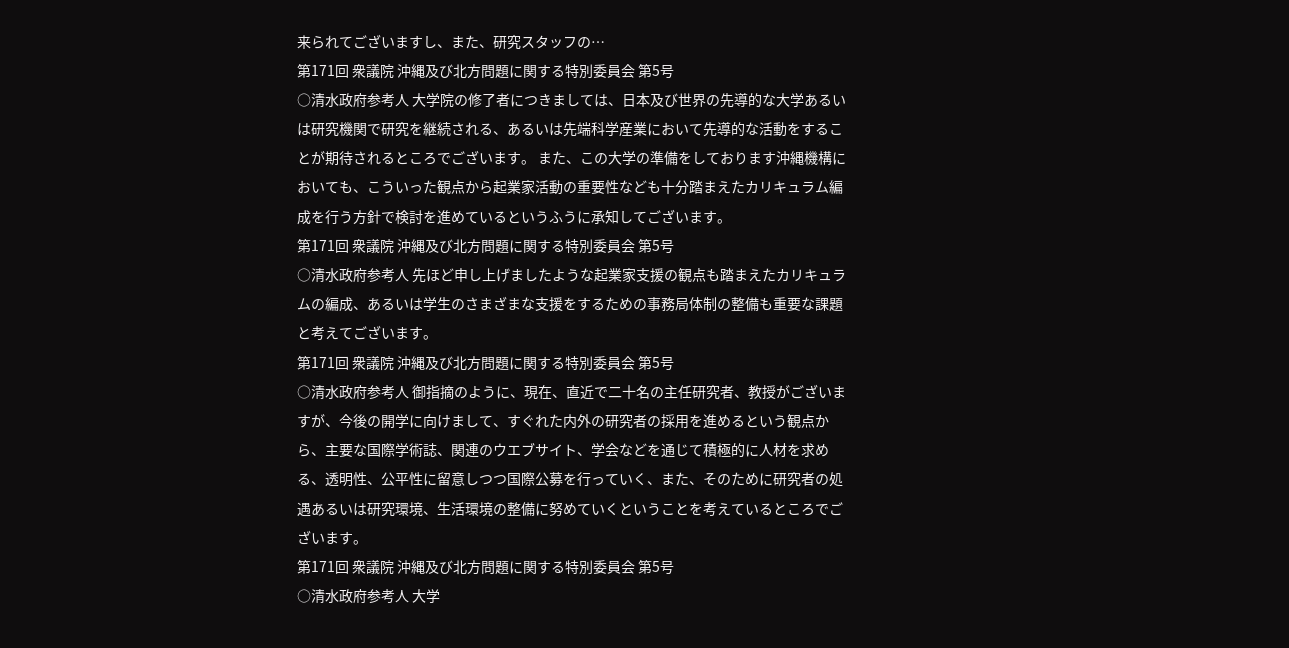来られてございますし、また、研究スタッフの…
第171回 衆議院 沖縄及び北方問題に関する特別委員会 第5号
○清水政府参考人 大学院の修了者につきましては、日本及び世界の先導的な大学あるいは研究機関で研究を継続される、あるいは先端科学産業において先導的な活動をすることが期待されるところでございます。 また、この大学の準備をしております沖縄機構においても、こういった観点から起業家活動の重要性なども十分踏まえたカリキュラム編成を行う方針で検討を進めているというふうに承知してございます。
第171回 衆議院 沖縄及び北方問題に関する特別委員会 第5号
○清水政府参考人 先ほど申し上げましたような起業家支援の観点も踏まえたカリキュラムの編成、あるいは学生のさまざまな支援をするための事務局体制の整備も重要な課題と考えてございます。
第171回 衆議院 沖縄及び北方問題に関する特別委員会 第5号
○清水政府参考人 御指摘のように、現在、直近で二十名の主任研究者、教授がございますが、今後の開学に向けまして、すぐれた内外の研究者の採用を進めるという観点から、主要な国際学術誌、関連のウエブサイト、学会などを通じて積極的に人材を求める、透明性、公平性に留意しつつ国際公募を行っていく、また、そのために研究者の処遇あるいは研究環境、生活環境の整備に努めていくということを考えているところでございます。
第171回 衆議院 沖縄及び北方問題に関する特別委員会 第5号
○清水政府参考人 大学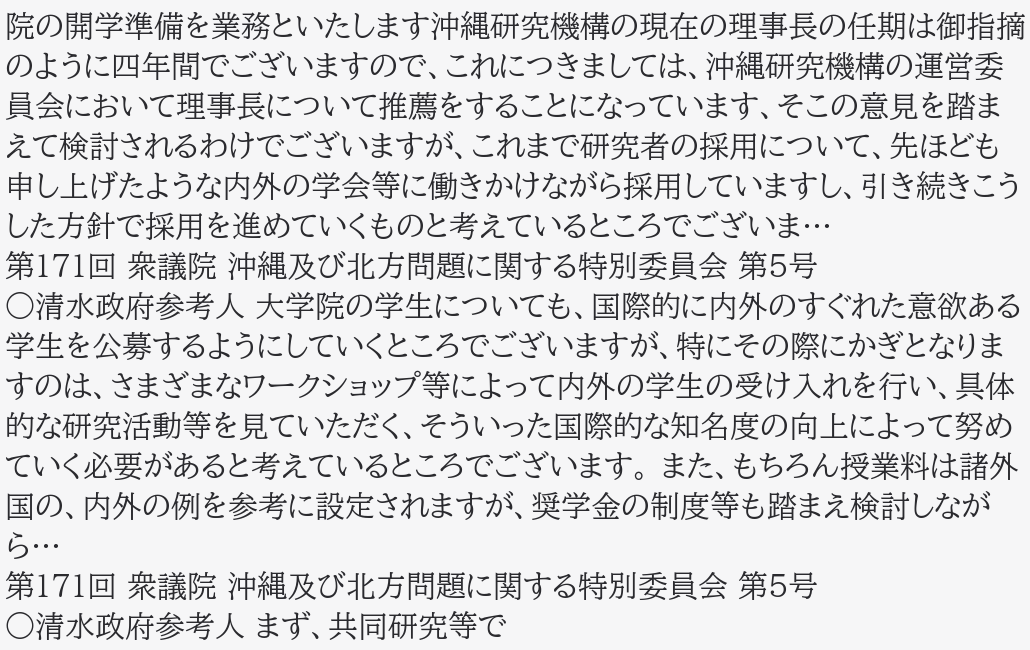院の開学準備を業務といたします沖縄研究機構の現在の理事長の任期は御指摘のように四年間でございますので、これにつきましては、沖縄研究機構の運営委員会において理事長について推薦をすることになっています、そこの意見を踏まえて検討されるわけでございますが、これまで研究者の採用について、先ほども申し上げたような内外の学会等に働きかけながら採用していますし、引き続きこうした方針で採用を進めていくものと考えているところでございま…
第171回 衆議院 沖縄及び北方問題に関する特別委員会 第5号
○清水政府参考人 大学院の学生についても、国際的に内外のすぐれた意欲ある学生を公募するようにしていくところでございますが、特にその際にかぎとなりますのは、さまざまなワークショップ等によって内外の学生の受け入れを行い、具体的な研究活動等を見ていただく、そういった国際的な知名度の向上によって努めていく必要があると考えているところでございます。 また、もちろん授業料は諸外国の、内外の例を参考に設定されますが、奨学金の制度等も踏まえ検討しながら…
第171回 衆議院 沖縄及び北方問題に関する特別委員会 第5号
○清水政府参考人 まず、共同研究等で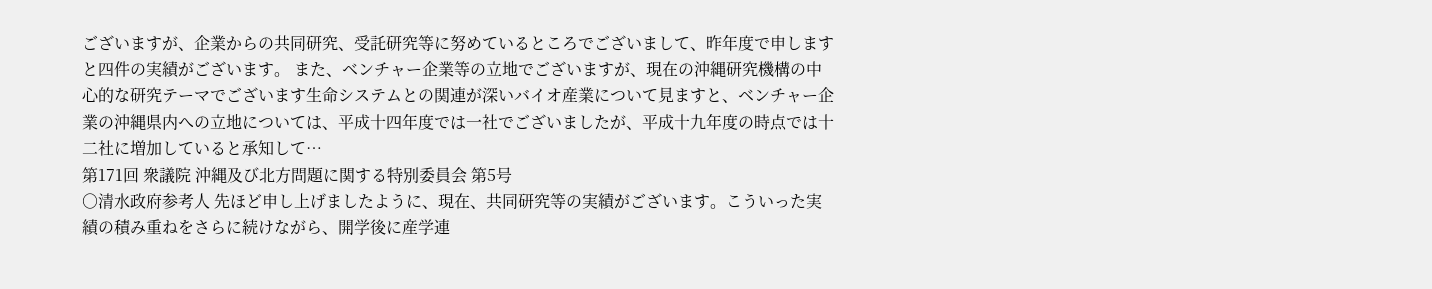ございますが、企業からの共同研究、受託研究等に努めているところでございまして、昨年度で申しますと四件の実績がございます。 また、ベンチャー企業等の立地でございますが、現在の沖縄研究機構の中心的な研究テーマでございます生命システムとの関連が深いバイオ産業について見ますと、ベンチャー企業の沖縄県内への立地については、平成十四年度では一社でございましたが、平成十九年度の時点では十二社に増加していると承知して…
第171回 衆議院 沖縄及び北方問題に関する特別委員会 第5号
○清水政府参考人 先ほど申し上げましたように、現在、共同研究等の実績がございます。こういった実績の積み重ねをさらに続けながら、開学後に産学連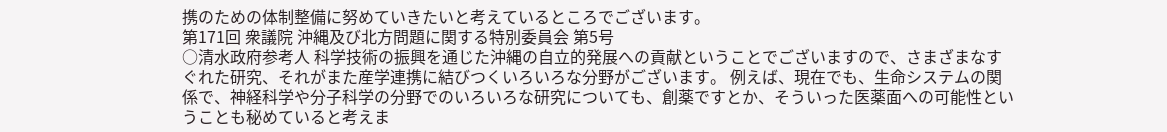携のための体制整備に努めていきたいと考えているところでございます。
第171回 衆議院 沖縄及び北方問題に関する特別委員会 第5号
○清水政府参考人 科学技術の振興を通じた沖縄の自立的発展への貢献ということでございますので、さまざまなすぐれた研究、それがまた産学連携に結びつくいろいろな分野がございます。 例えば、現在でも、生命システムの関係で、神経科学や分子科学の分野でのいろいろな研究についても、創薬ですとか、そういった医薬面への可能性ということも秘めていると考えま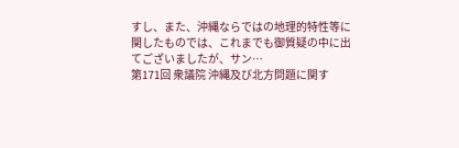すし、また、沖縄ならではの地理的特性等に関したものでは、これまでも御質疑の中に出てございましたが、サン…
第171回 衆議院 沖縄及び北方問題に関す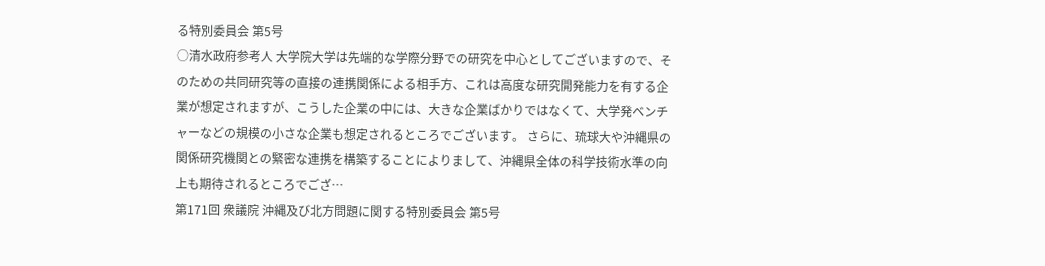る特別委員会 第5号
○清水政府参考人 大学院大学は先端的な学際分野での研究を中心としてございますので、そのための共同研究等の直接の連携関係による相手方、これは高度な研究開発能力を有する企業が想定されますが、こうした企業の中には、大きな企業ばかりではなくて、大学発ベンチャーなどの規模の小さな企業も想定されるところでございます。 さらに、琉球大や沖縄県の関係研究機関との緊密な連携を構築することによりまして、沖縄県全体の科学技術水準の向上も期待されるところでござ…
第171回 衆議院 沖縄及び北方問題に関する特別委員会 第5号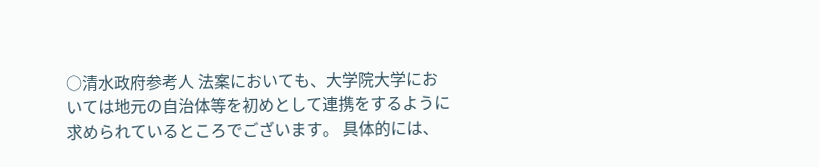○清水政府参考人 法案においても、大学院大学においては地元の自治体等を初めとして連携をするように求められているところでございます。 具体的には、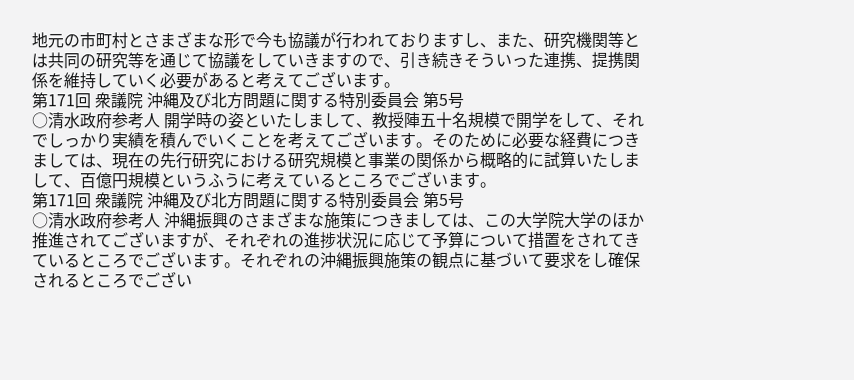地元の市町村とさまざまな形で今も協議が行われておりますし、また、研究機関等とは共同の研究等を通じて協議をしていきますので、引き続きそういった連携、提携関係を維持していく必要があると考えてございます。
第171回 衆議院 沖縄及び北方問題に関する特別委員会 第5号
○清水政府参考人 開学時の姿といたしまして、教授陣五十名規模で開学をして、それでしっかり実績を積んでいくことを考えてございます。そのために必要な経費につきましては、現在の先行研究における研究規模と事業の関係から概略的に試算いたしまして、百億円規模というふうに考えているところでございます。
第171回 衆議院 沖縄及び北方問題に関する特別委員会 第5号
○清水政府参考人 沖縄振興のさまざまな施策につきましては、この大学院大学のほか推進されてございますが、それぞれの進捗状況に応じて予算について措置をされてきているところでございます。それぞれの沖縄振興施策の観点に基づいて要求をし確保されるところでござい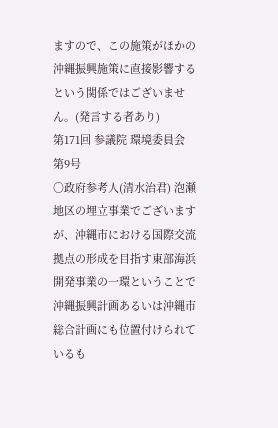ますので、この施策がほかの沖縄振興施策に直接影響するという関係ではございません。(発言する者あり)
第171回 参議院 環境委員会 第9号
○政府参考人(清水治君) 泡瀬地区の埋立事業でございますが、沖縄市における国際交流拠点の形成を目指す東部海浜開発事業の一環ということで沖縄振興計画あるいは沖縄市総合計画にも位置付けられているも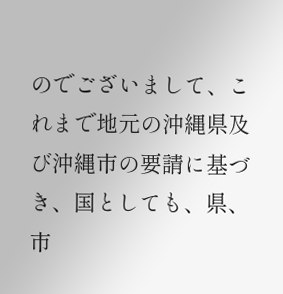のでございまして、これまで地元の沖縄県及び沖縄市の要請に基づき、国としても、県、市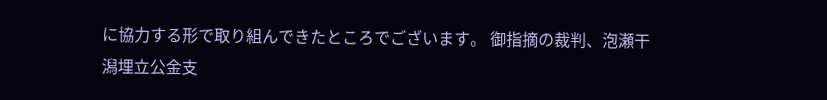に協力する形で取り組んできたところでございます。 御指摘の裁判、泡瀬干潟埋立公金支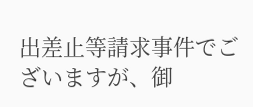出差止等請求事件でございますが、御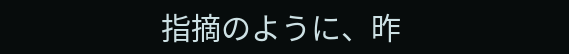指摘のように、昨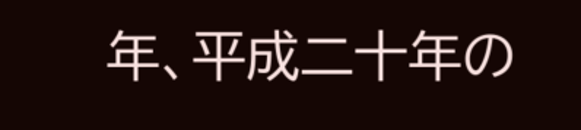年、平成二十年の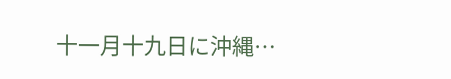十一月十九日に沖縄…